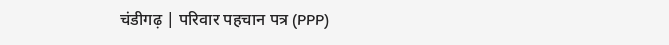चंडीगढ़ | परिवार पहचान पत्र (PPP)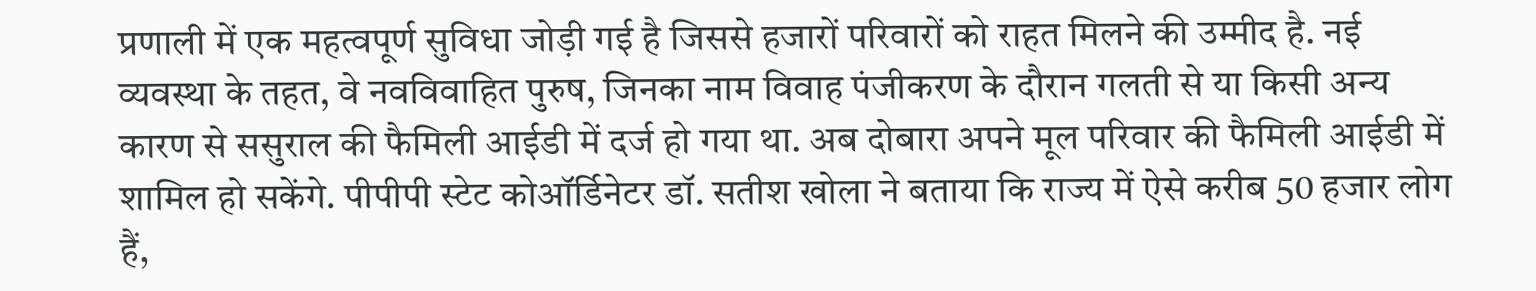प्रणाली में एक महत्वपूर्ण सुविधा जोड़ी गई है जिससे हजारों परिवारों को राहत मिलने की उम्मीद है. नई व्यवस्था के तहत, वे नवविवाहित पुरुष, जिनका नाम विवाह पंजीकरण के दौरान गलती से या किसी अन्य कारण से ससुराल की फैमिली आईडी में दर्ज हो गया था. अब दोबारा अपने मूल परिवार की फैमिली आईडी में शामिल हो सकेंगे. पीपीपी स्टेट कोऑर्डिनेटर डॉ. सतीश खोला ने बताया कि राज्य में ऐसे करीब 50 हजार लोग हैं,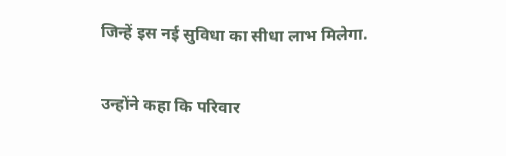जिन्हें इस नई सुविधा का सीधा लाभ मिलेगा.

उन्होंने कहा कि परिवार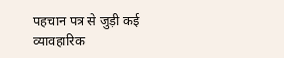पहचान पत्र से जुड़ी कई व्यावहारिक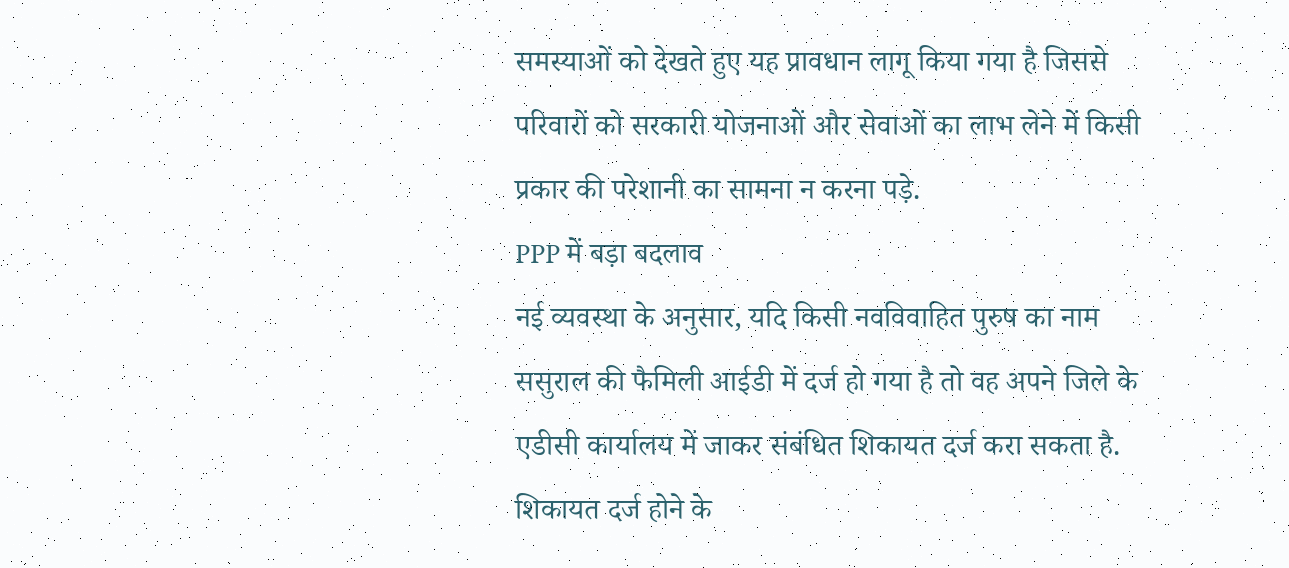समस्याओं को देखते हुए यह प्रावधान लागू किया गया है जिससे परिवारों को सरकारी योजनाओं और सेवाओं का लाभ लेने में किसी प्रकार की परेशानी का सामना न करना पड़े.
PPP में बड़ा बदलाव
नई व्यवस्था के अनुसार, यदि किसी नवविवाहित पुरुष का नाम ससुराल की फैमिली आईडी में दर्ज हो गया है तो वह अपने जिले के एडीसी कार्यालय में जाकर संबंधित शिकायत दर्ज करा सकता है. शिकायत दर्ज होने के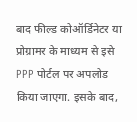बाद फील्ड कोऑर्डिनेटर या प्रोग्रामर के माध्यम से इसे PPP पोर्टल पर अपलोड किया जाएगा. इसके बाद,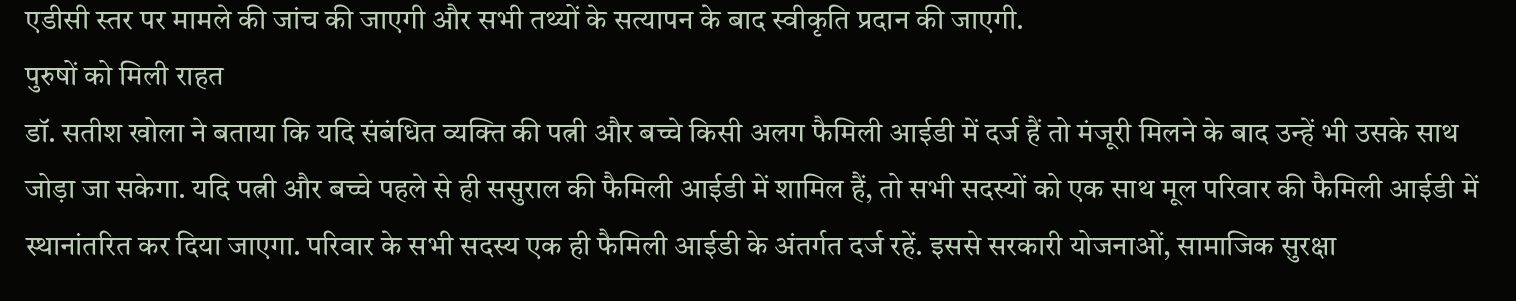एडीसी स्तर पर मामले की जांच की जाएगी और सभी तथ्यों के सत्यापन के बाद स्वीकृति प्रदान की जाएगी.
पुरुषों को मिली राहत
डॉ. सतीश खोला ने बताया कि यदि संबंधित व्यक्ति की पत्नी और बच्चे किसी अलग फैमिली आईडी में दर्ज हैं तो मंजूरी मिलने के बाद उन्हें भी उसके साथ जोड़ा जा सकेगा. यदि पत्नी और बच्चे पहले से ही ससुराल की फैमिली आईडी में शामिल हैं, तो सभी सदस्यों को एक साथ मूल परिवार की फैमिली आईडी में स्थानांतरित कर दिया जाएगा. परिवार के सभी सदस्य एक ही फैमिली आईडी के अंतर्गत दर्ज रहें. इससे सरकारी योजनाओं, सामाजिक सुरक्षा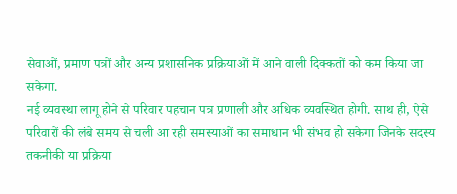सेवाओं, प्रमाण पत्रों और अन्य प्रशासनिक प्रक्रियाओं में आने वाली दिक्कतों को कम किया जा सकेगा.
नई व्यवस्था लागू होने से परिवार पहचान पत्र प्रणाली और अधिक व्यवस्थित होगी. साथ ही, ऐसे परिवारों की लंबे समय से चली आ रही समस्याओं का समाधान भी संभव हो सकेगा जिनके सदस्य तकनीकी या प्रक्रिया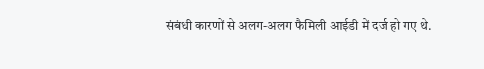संबंधी कारणों से अलग-अलग फैमिली आईडी में दर्ज हो गए थे.